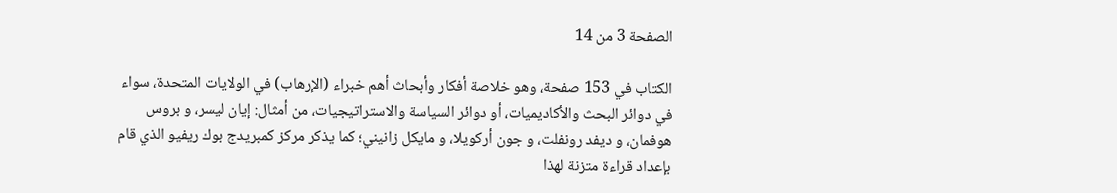الصفحة 3 من 14

الكتاب في 153 صفحة، وهو خلاصة أفكار وأبحاث أهم خبراء (الإرهاب) في الولايات المتحدة، سواء في دوائر البحث والأكاديميات، أو دوائر السياسة والاستراتيجيات، من أمثال: إيان ليسر، و بروس هوفمان، و ديفد رونفلت، و جون أركويلا، و مايكل زانيني؛ كما يذكر مركز كمبريدج بوك ريفيو الذي قام بإعداد قراءة متزنة لهذا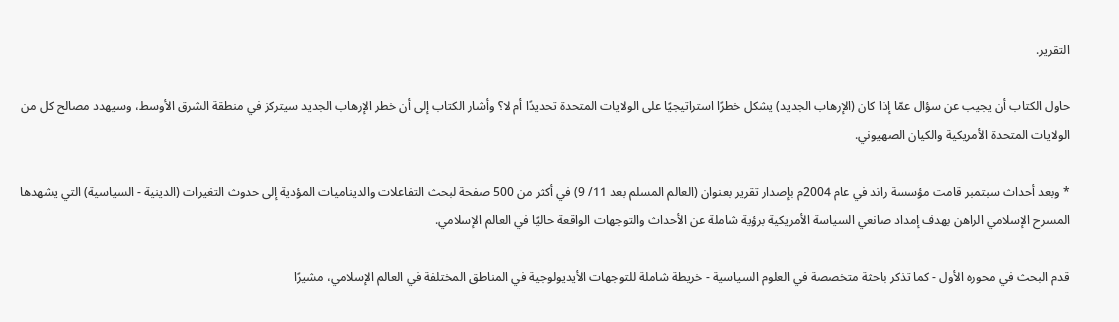التقرير.

حاول الكتاب أن يجيب عن سؤال عمّا إذا كان (الإرهاب الجديد) يشكل خطرًا استراتيجيًا على الولايات المتحدة تحديدًا أم لا؟ وأشار الكتاب إلى أن خطر الإرهاب الجديد سيتركز في منطقة الشرق الأوسط، وسيهدد مصالح كل من الولايات المتحدة الأمريكية والكيان الصهيوني.

* وبعد أحداث سبتمبر قامت مؤسسة راند في عام 2004م بإصدار تقرير بعنوان (العالم المسلم بعد 11/ 9) في أكثر من 500 صفحة لبحث التفاعلات والديناميات المؤدية إلى حدوث التغيرات (الدينية - السياسية) التي يشهدها المسرح الإسلامي الراهن بهدف إمداد صانعي السياسة الأمريكية برؤية شاملة عن الأحداث والتوجهات الواقعة حاليًا في العالم الإسلامي.

قدم البحث في محوره الأول - كما تذكر باحثة متخصصة في العلوم السياسية - خريطة شاملة للتوجهات الأيديولوجية في المناطق المختلفة في العالم الإسلامي، مشيرًا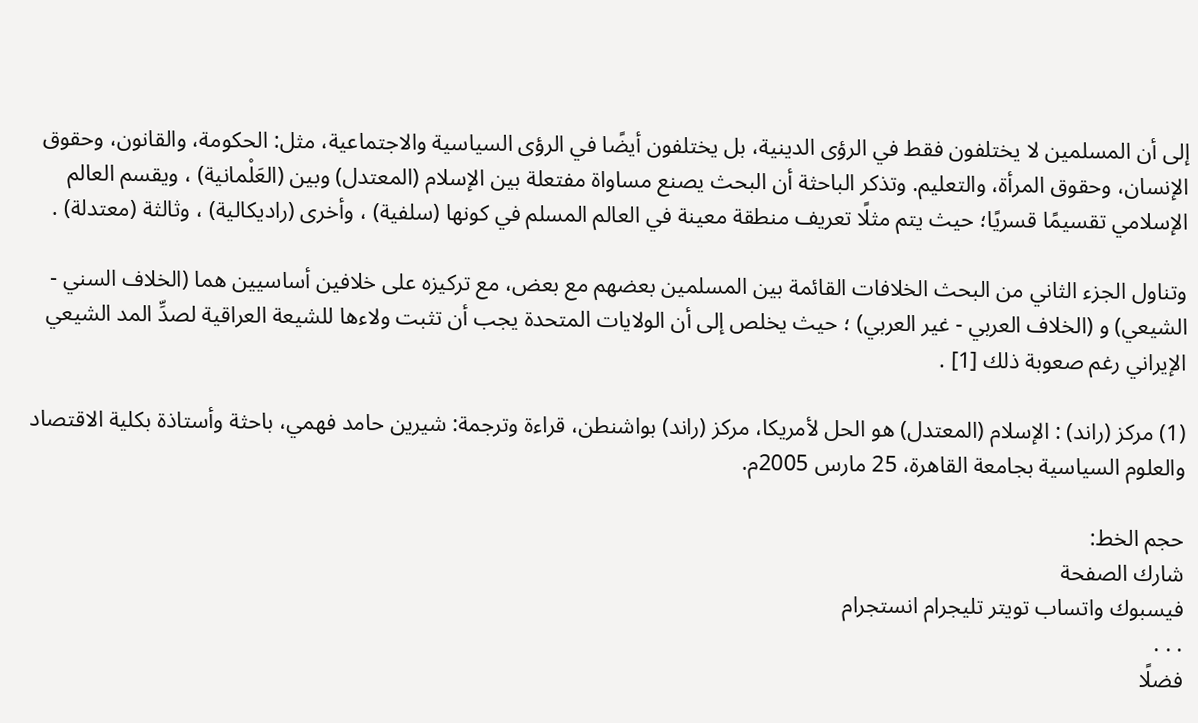إلى أن المسلمين لا يختلفون فقط في الرؤى الدينية، بل يختلفون أيضًا في الرؤى السياسية والاجتماعية، مثل: الحكومة، والقانون، وحقوق الإنسان، وحقوق المرأة، والتعليم. وتذكر الباحثة أن البحث يصنع مساواة مفتعلة بين الإسلام (المعتدل) وبين (العَلْمانية) ، ويقسم العالم الإسلامي تقسيمًا قسريًا؛ حيث يتم مثلًا تعريف منطقة معينة في العالم المسلم في كونها (سلفية) ، وأخرى (راديكالية) ، وثالثة (معتدلة) .

وتناول الجزء الثاني من البحث الخلافات القائمة بين المسلمين بعضهم مع بعض، مع تركيزه على خلافين أساسيين هما (الخلاف السني - الشيعي) و (الخلاف العربي - غير العربي) ؛ حيث يخلص إلى أن الولايات المتحدة يجب أن تثبت ولاءها للشيعة العراقية لصدِّ المد الشيعي الإيراني رغم صعوبة ذلك [1] .

(1) مركز (راند) : الإسلام (المعتدل) هو الحل لأمريكا، مركز (راند) بواشنطن، قراءة وترجمة: شيرين حامد فهمي، باحثة وأستاذة بكلية الاقتصاد والعلوم السياسية بجامعة القاهرة، 25 مارس 2005م.

حجم الخط:
شارك الصفحة
فيسبوك واتساب تويتر تليجرام انستجرام
. . .
فضلًا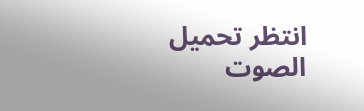انتظر تحميل الصوت